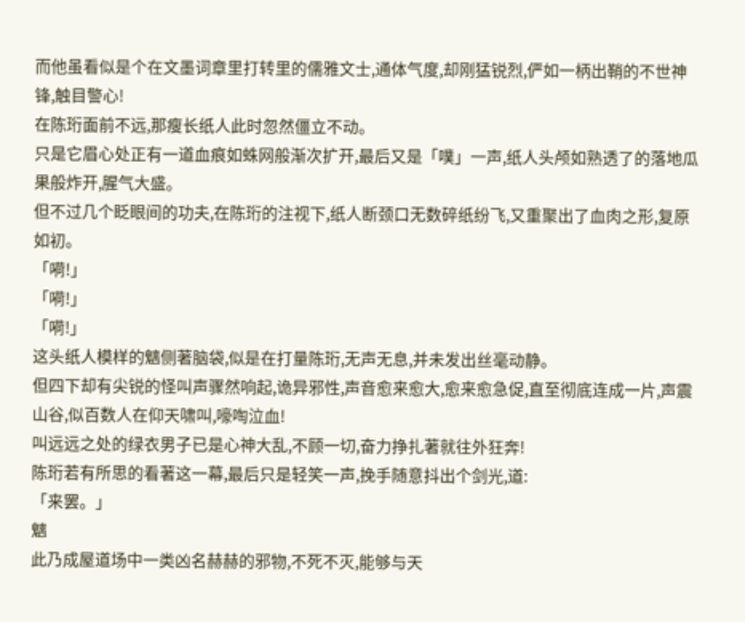而他虽看似是个在文墨词章里打转里的儒雅文士,通体气度,却刚猛锐烈,俨如一柄出鞘的不世神锋,触目警心!
在陈珩面前不远,那瘦长纸人此时忽然僵立不动。
只是它眉心处正有一道血痕如蛛网般渐次扩开,最后又是「噗」一声,纸人头颅如熟透了的落地瓜果般炸开,腥气大盛。
但不过几个眨眼间的功夫,在陈珩的注视下,纸人断颈口无数碎纸纷飞,又重聚出了血肉之形,复原如初。
「嗬!」
「嗬!」
「嗬!」
这头纸人模样的魑侧著脑袋,似是在打量陈珩,无声无息,并未发出丝毫动静。
但四下却有尖锐的怪叫声骤然响起,诡异邪性,声音愈来愈大,愈来愈急促,直至彻底连成一片,声震山谷,似百数人在仰天啸叫,嚎啕泣血!
叫远远之处的绿衣男子已是心神大乱,不顾一切,奋力挣扎著就往外狂奔!
陈珩若有所思的看著这一幕,最后只是轻笑一声,挽手随意抖出个剑光,道:
「来罢。」
魑
此乃成屋道场中一类凶名赫赫的邪物,不死不灭,能够与天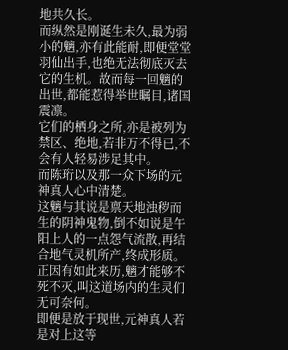地共久长。
而纵然是刚诞生未久,最为弱小的魑,亦有此能耐,即便堂堂羽仙出手,也绝无法彻底灭去它的生机。故而每一回魑的出世,都能惹得举世瞩目,诸国震凛。
它们的栖身之所,亦是被列为禁区、绝地,若非万不得已,不会有人轻易涉足其中。
而陈珩以及那一众下场的元神真人心中清楚。
这魑与其说是禀天地浊秽而生的阴神鬼物,倒不如说是午阳上人的一点怨气流散,再结合地气灵机所产,终成形质。
正因有如此来历,魑才能够不死不灭,叫这道场内的生灵们无可奈何。
即便是放于现世,元神真人若是对上这等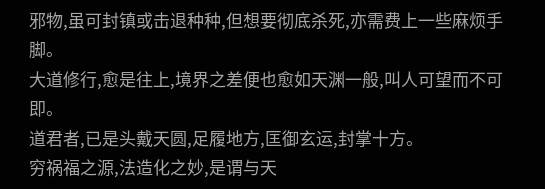邪物,虽可封镇或击退种种,但想要彻底杀死,亦需费上一些麻烦手脚。
大道修行,愈是往上,境界之差便也愈如天渊一般,叫人可望而不可即。
道君者,已是头戴天圆,足履地方,匡御玄运,封掌十方。
穷祸福之源,法造化之妙,是谓与天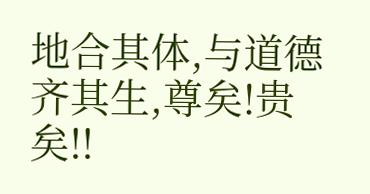地合其体,与道德齐其生,尊矣!贵矣!!